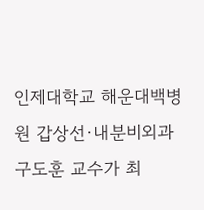인제대학교 해운대백병원 갑상선·내분비외과 구도훈 교수가 최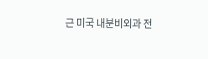근 미국 내분비외과 전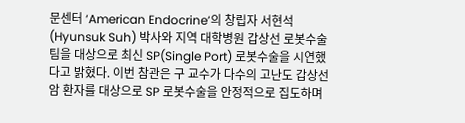문센터 ‘American Endocrine’의 창립자 서현석 (Hyunsuk Suh) 박사와 지역 대학병원 갑상선 로봇수술팀을 대상으로 최신 SP(Single Port) 로봇수술을 시연했다고 밝혔다. 이번 참관은 구 교수가 다수의 고난도 갑상선암 환자를 대상으로 SP 로봇수술을 안정적으로 집도하며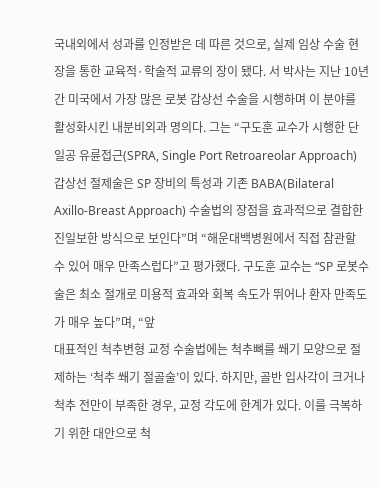국내외에서 성과를 인정받은 데 따른 것으로, 실제 임상 수술 현장을 통한 교육적·학술적 교류의 장이 됐다. 서 박사는 지난 10년간 미국에서 가장 많은 로봇 갑상선 수술을 시행하며 이 분야를 활성화시킨 내분비외과 명의다. 그는 “구도훈 교수가 시행한 단일공 유륜접근(SPRA, Single Port Retroareolar Approach) 갑상선 절제술은 SP 장비의 특성과 기존 BABA(Bilateral Axillo-Breast Approach) 수술법의 장점을 효과적으로 결합한 진일보한 방식으로 보인다”며 “해운대백병원에서 직접 참관할 수 있어 매우 만족스럽다”고 평가했다. 구도훈 교수는 “SP 로봇수술은 최소 절개로 미용적 효과와 회복 속도가 뛰어나 환자 만족도가 매우 높다”며, “앞
대표적인 척추변형 교정 수술법에는 척추뼈를 쐐기 모양으로 절제하는 ‘척추 쐐기 절골술’이 있다. 하지만, 골반 입사각이 크거나 척추 전만이 부족한 경우, 교정 각도에 한계가 있다. 이를 극복하기 위한 대안으로 척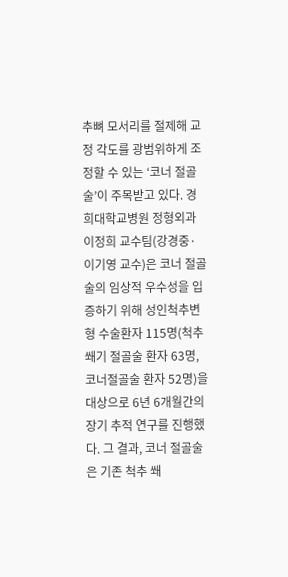추뼈 모서리를 절제해 교정 각도를 광범위하게 조정할 수 있는 ‘코너 절골술’이 주목받고 있다. 경희대학교병원 정형외과 이정희 교수팀(강경중·이기영 교수)은 코너 절골술의 임상적 우수성을 입증하기 위해 성인척추변형 수술환자 115명(척추 쐐기 절골술 환자 63명, 코너절골술 환자 52명)을 대상으로 6년 6개월간의 장기 추적 연구를 진행했다. 그 결과, 코너 절골술은 기존 척추 쐐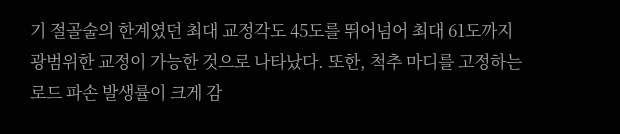기 절골술의 한계였던 최대 교정각도 45도를 뛰어넘어 최대 61도까지 광범위한 교정이 가능한 것으로 나타났다. 또한, 척추 마디를 고정하는 로드 파손 발생률이 크게 감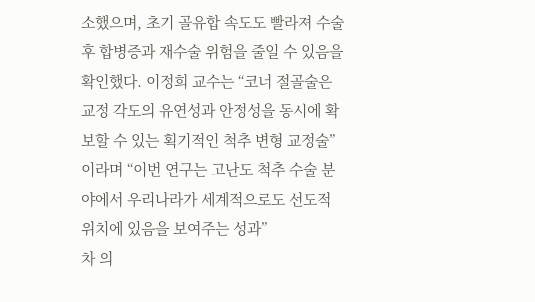소했으며, 초기 골유합 속도도 빨라져 수술 후 합병증과 재수술 위험을 줄일 수 있음을 확인했다. 이정희 교수는 “코너 절골술은 교정 각도의 유연성과 안정성을 동시에 확보할 수 있는 획기적인 척추 변형 교정술”이라며 “이번 연구는 고난도 척추 수술 분야에서 우리나라가 세계적으로도 선도적 위치에 있음을 보여주는 성과”
차 의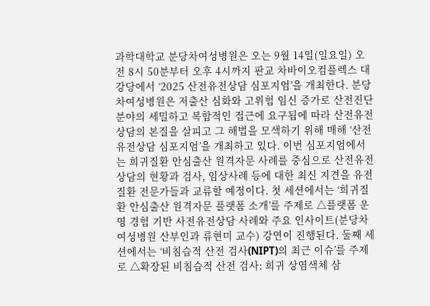과학대학교 분당차여성병원은 오는 9월 14일(일요일) 오전 8시 50분부터 오후 4시까지 판교 차바이오컴플렉스 대강당에서 ‘2025 산전유전상담 심포지엄’을 개최한다. 분당차여성병원은 저출산 심화와 고위험 임신 증가로 산전진단 분야의 세밀하고 복합적인 접근에 요구됨에 따라 산전유전상담의 본질을 살피고 그 해법을 모색하기 위해 매해 ‘산전유전상담 심포지엄’을 개최하고 있다. 이번 심포지엄에서는 희귀질환 안심출산 원격자문 사례를 중심으로 산전유전상담의 현황과 검사, 임상사례 등에 대한 최신 지견을 유전질환 전문가들과 교류할 예정이다. 첫 세션에서는 ‘희귀질환 안심출산 원격자문 플랫폼 소개’를 주제로 △플랫폼 운영 경험 기반 사전유전상담 사례와 주요 인사이트(분당차여성병원 산부인과 류현미 교수) 강연이 진행된다. 둘째 세션에서는 ‘비침습적 산전 검사(NIPT)의 최근 이슈’를 주제로 △확장된 비침습적 산전 검사: 희귀 상염색체 삼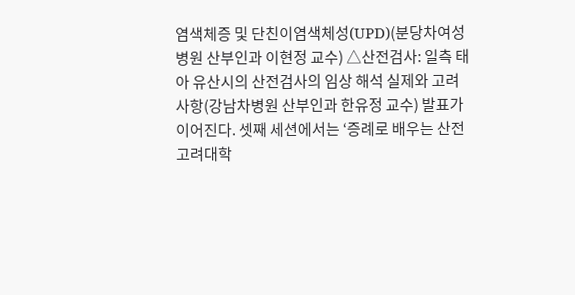염색체증 및 단친이염색체성(UPD)(분당차여성병원 산부인과 이현정 교수) △산전검사: 일측 태아 유산시의 산전검사의 임상 해석 실제와 고려사항(강남차병원 산부인과 한유정 교수) 발표가 이어진다. 셋째 세션에서는 ‘증례로 배우는 산전
고려대학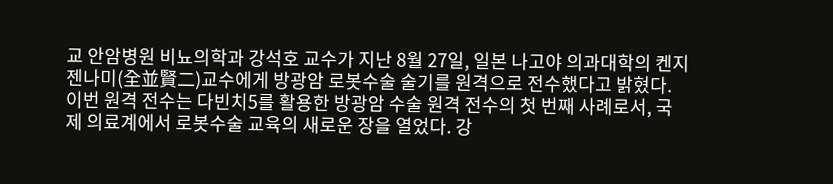교 안암병원 비뇨의학과 강석호 교수가 지난 8월 27일, 일본 나고야 의과대학의 켄지 젠나미(全並賢二)교수에게 방광암 로봇수술 술기를 원격으로 전수했다고 밝혔다. 이번 원격 전수는 다빈치5를 활용한 방광암 수술 원격 전수의 첫 번째 사례로서, 국제 의료계에서 로봇수술 교육의 새로운 장을 열었다. 강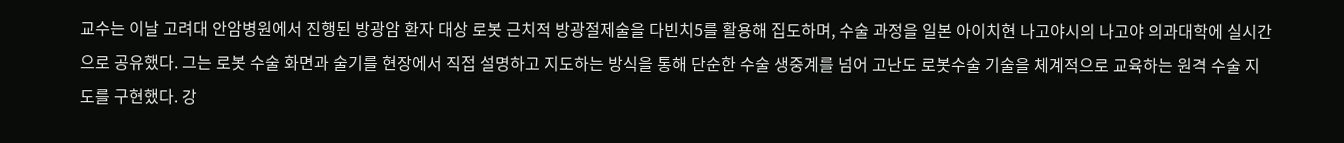교수는 이날 고려대 안암병원에서 진행된 방광암 환자 대상 로봇 근치적 방광절제술을 다빈치5를 활용해 집도하며, 수술 과정을 일본 아이치현 나고야시의 나고야 의과대학에 실시간으로 공유했다. 그는 로봇 수술 화면과 술기를 현장에서 직접 설명하고 지도하는 방식을 통해 단순한 수술 생중계를 넘어 고난도 로봇수술 기술을 체계적으로 교육하는 원격 수술 지도를 구현했다. 강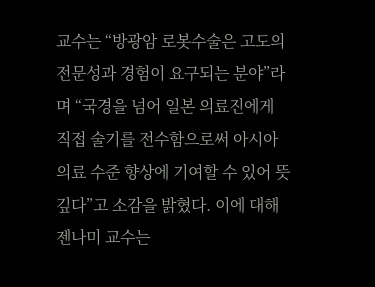교수는 “방광암 로봇수술은 고도의 전문성과 경험이 요구되는 분야”라며 “국경을 넘어 일본 의료진에게 직접 술기를 전수함으로써 아시아 의료 수준 향상에 기여할 수 있어 뜻깊다”고 소감을 밝혔다. 이에 대해 젠나미 교수는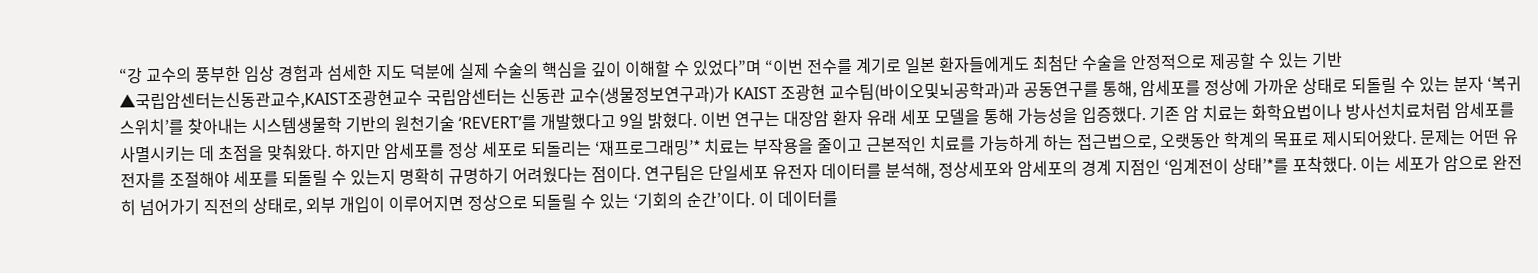“강 교수의 풍부한 임상 경험과 섬세한 지도 덕분에 실제 수술의 핵심을 깊이 이해할 수 있었다”며 “이번 전수를 계기로 일본 환자들에게도 최첨단 수술을 안정적으로 제공할 수 있는 기반
▲국립암센터는신동관교수,KAIST조광현교수 국립암센터는 신동관 교수(생물정보연구과)가 KAIST 조광현 교수팀(바이오및뇌공학과)과 공동연구를 통해, 암세포를 정상에 가까운 상태로 되돌릴 수 있는 분자 ‘복귀 스위치’를 찾아내는 시스템생물학 기반의 원천기술 ‘REVERT’를 개발했다고 9일 밝혔다. 이번 연구는 대장암 환자 유래 세포 모델을 통해 가능성을 입증했다. 기존 암 치료는 화학요법이나 방사선치료처럼 암세포를 사멸시키는 데 초점을 맞춰왔다. 하지만 암세포를 정상 세포로 되돌리는 ‘재프로그래밍’* 치료는 부작용을 줄이고 근본적인 치료를 가능하게 하는 접근법으로, 오랫동안 학계의 목표로 제시되어왔다. 문제는 어떤 유전자를 조절해야 세포를 되돌릴 수 있는지 명확히 규명하기 어려웠다는 점이다. 연구팀은 단일세포 유전자 데이터를 분석해, 정상세포와 암세포의 경계 지점인 ‘임계전이 상태’*를 포착했다. 이는 세포가 암으로 완전히 넘어가기 직전의 상태로, 외부 개입이 이루어지면 정상으로 되돌릴 수 있는 ‘기회의 순간’이다. 이 데이터를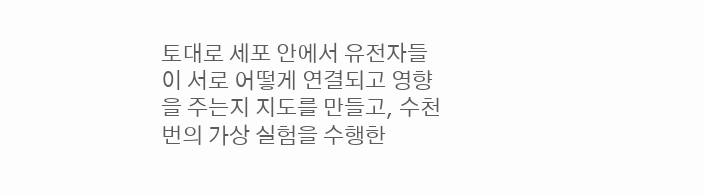토대로 세포 안에서 유전자들이 서로 어떻게 연결되고 영향을 주는지 지도를 만들고, 수천 번의 가상 실험을 수행한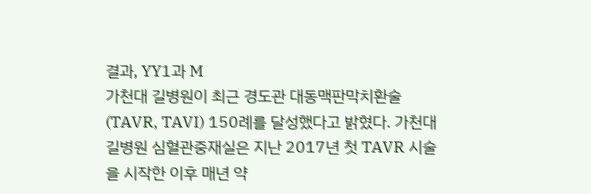결과, YY1과 M
가천대 길병원이 최근 경도관 대동맥판막치환술(TAVR, TAVI) 150례를 달성했다고 밝혔다. 가천대 길병원 심혈관중재실은 지난 2017년 첫 TAVR 시술을 시작한 이후 매년 약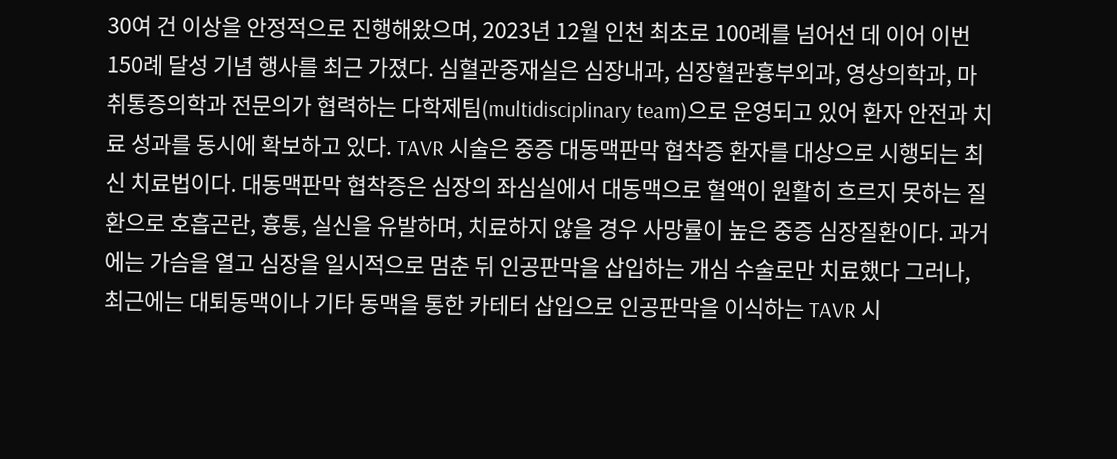30여 건 이상을 안정적으로 진행해왔으며, 2023년 12월 인천 최초로 100례를 넘어선 데 이어 이번 150례 달성 기념 행사를 최근 가졌다. 심혈관중재실은 심장내과, 심장혈관흉부외과, 영상의학과, 마취통증의학과 전문의가 협력하는 다학제팀(multidisciplinary team)으로 운영되고 있어 환자 안전과 치료 성과를 동시에 확보하고 있다. TAVR 시술은 중증 대동맥판막 협착증 환자를 대상으로 시행되는 최신 치료법이다. 대동맥판막 협착증은 심장의 좌심실에서 대동맥으로 혈액이 원활히 흐르지 못하는 질환으로 호흡곤란, 흉통, 실신을 유발하며, 치료하지 않을 경우 사망률이 높은 중증 심장질환이다. 과거에는 가슴을 열고 심장을 일시적으로 멈춘 뒤 인공판막을 삽입하는 개심 수술로만 치료했다 그러나, 최근에는 대퇴동맥이나 기타 동맥을 통한 카테터 삽입으로 인공판막을 이식하는 TAVR 시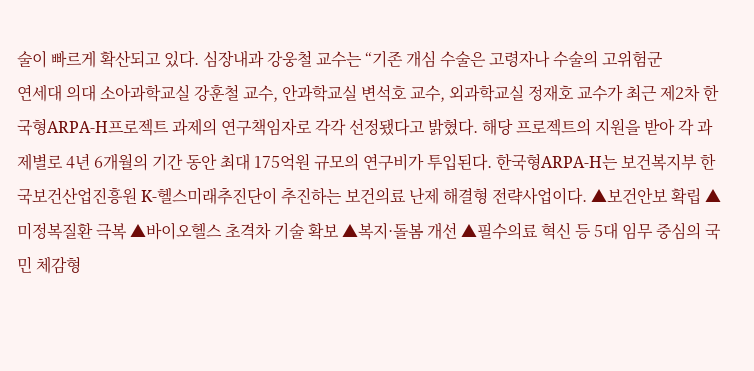술이 빠르게 확산되고 있다. 심장내과 강웅철 교수는 “기존 개심 수술은 고령자나 수술의 고위험군
연세대 의대 소아과학교실 강훈철 교수, 안과학교실 변석호 교수, 외과학교실 정재호 교수가 최근 제2차 한국형ARPA-H프로젝트 과제의 연구책임자로 각각 선정됐다고 밝혔다. 해당 프로젝트의 지원을 받아 각 과제별로 4년 6개월의 기간 동안 최대 175억원 규모의 연구비가 투입된다. 한국형ARPA-H는 보건복지부 한국보건산업진흥원 K-헬스미래추진단이 추진하는 보건의료 난제 해결형 전략사업이다. ▲보건안보 확립 ▲미정복질환 극복 ▲바이오헬스 초격차 기술 확보 ▲복지·돌봄 개선 ▲필수의료 혁신 등 5대 임무 중심의 국민 체감형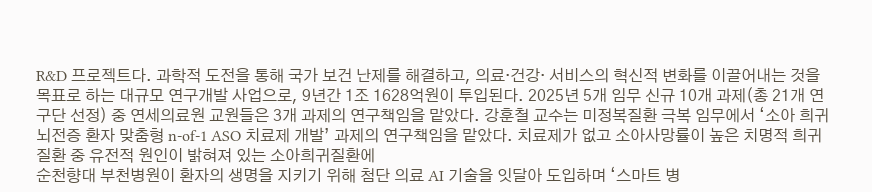R&D 프로젝트다. 과학적 도전을 통해 국가 보건 난제를 해결하고, 의료·건강· 서비스의 혁신적 변화를 이끌어내는 것을 목표로 하는 대규모 연구개발 사업으로, 9년간 1조 1628억원이 투입된다. 2025년 5개 임무 신규 10개 과제(총 21개 연구단 선정) 중 연세의료원 교원들은 3개 과제의 연구책임을 맡았다. 강훈철 교수는 미정복질환 극복 임무에서 ‘소아 희귀 뇌전증 환자 맞춤형 n-of-1 ASO 치료제 개발’ 과제의 연구책임을 맡았다. 치료제가 없고 소아사망률이 높은 치명적 희귀질환 중 유전적 원인이 밝혀져 있는 소아희귀질환에
순천향대 부천병원이 환자의 생명을 지키기 위해 첨단 의료 AI 기술을 잇달아 도입하며 ‘스마트 병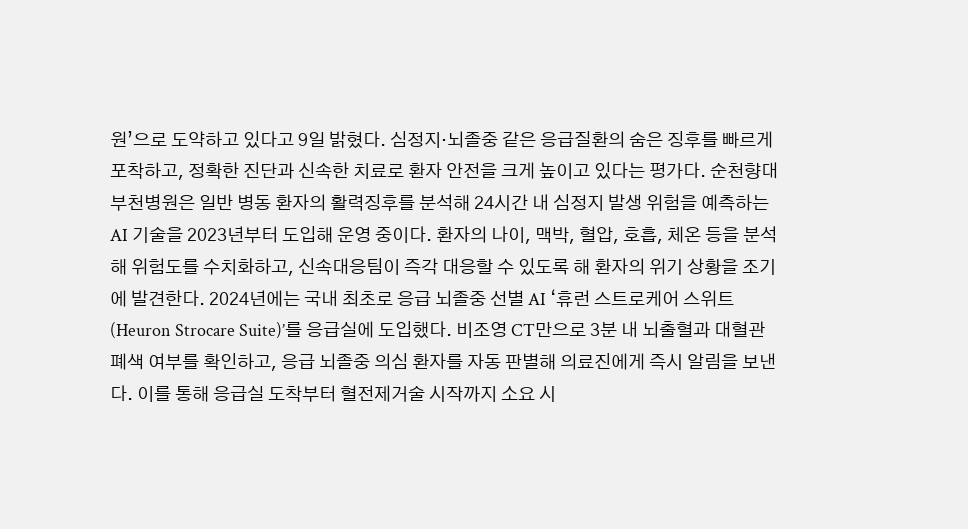원’으로 도약하고 있다고 9일 밝혔다. 심정지·뇌졸중 같은 응급질환의 숨은 징후를 빠르게 포착하고, 정확한 진단과 신속한 치료로 환자 안전을 크게 높이고 있다는 평가다. 순천향대 부천병원은 일반 병동 환자의 활력징후를 분석해 24시간 내 심정지 발생 위험을 예측하는 AI 기술을 2023년부터 도입해 운영 중이다. 환자의 나이, 맥박, 혈압, 호흡, 체온 등을 분석해 위험도를 수치화하고, 신속대응팀이 즉각 대응할 수 있도록 해 환자의 위기 상황을 조기에 발견한다. 2024년에는 국내 최초로 응급 뇌졸중 선별 AI ‘휴런 스트로케어 스위트(Heuron Strocare Suite)’를 응급실에 도입했다. 비조영 CT만으로 3분 내 뇌출혈과 대혈관 폐색 여부를 확인하고, 응급 뇌졸중 의심 환자를 자동 판별해 의료진에게 즉시 알림을 보낸다. 이를 통해 응급실 도착부터 혈전제거술 시작까지 소요 시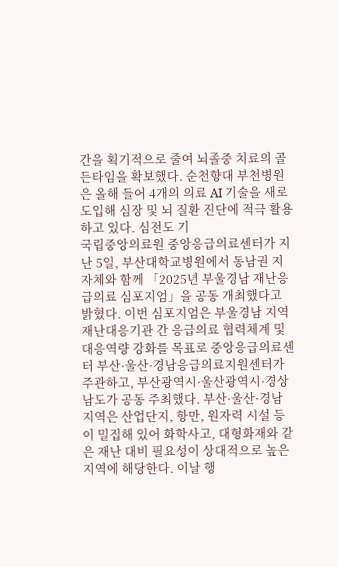간을 획기적으로 줄여 뇌졸중 치료의 골든타임을 확보했다. 순천향대 부천병원은 올해 들어 4개의 의료 AI 기술을 새로 도입해 심장 및 뇌 질환 진단에 적극 활용하고 있다. 심전도 기
국립중앙의료원 중앙응급의료센터가 지난 5일, 부산대학교병원에서 동남권 지자체와 함께 「2025년 부울경남 재난응급의료 심포지엄」을 공동 개최했다고 밝혔다. 이번 심포지엄은 부울경남 지역 재난대응기관 간 응급의료 협력체계 및 대응역량 강화를 목표로 중앙응급의료센터 부산·울산·경남응급의료지원센터가 주관하고, 부산광역시·울산광역시·경상남도가 공동 주최했다. 부산·울산·경남 지역은 산업단지, 항만, 원자력 시설 등이 밀집해 있어 화학사고, 대형화재와 같은 재난 대비 필요성이 상대적으로 높은 지역에 해당한다. 이날 행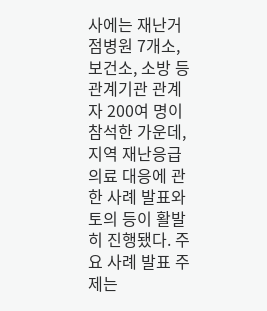사에는 재난거점병원 7개소, 보건소, 소방 등 관계기관 관계자 200여 명이 참석한 가운데, 지역 재난응급의료 대응에 관한 사례 발표와 토의 등이 활발히 진행됐다. 주요 사례 발표 주제는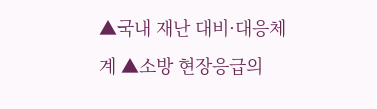▲국내 재난 대비·대응체계 ▲소방 현장응급의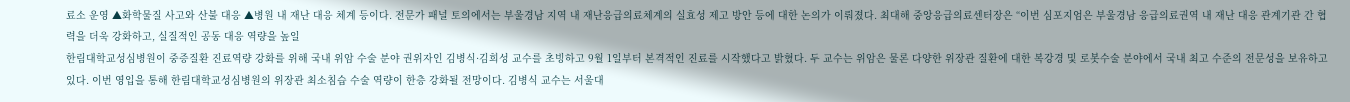료소 운영 ▲화학물질 사고와 산불 대응 ▲병원 내 재난 대응 체계 등이다. 전문가 패널 토의에서는 부울경남 지역 내 재난응급의료체계의 실효성 제고 방안 등에 대한 논의가 이뤄졌다. 최대해 중앙응급의료센터장은 “이번 심포지엄은 부울경남 응급의료권역 내 재난 대응 관계기관 간 협력을 더욱 강화하고, 실질적인 공동 대응 역량을 높일
한림대학교성심병원이 중증질환 진료역량 강화를 위해 국내 위암 수술 분야 권위자인 김병식·김희성 교수를 초빙하고 9월 1일부터 본격적인 진료를 시작했다고 밝혔다. 두 교수는 위암은 물론 다양한 위장관 질환에 대한 복강경 및 로봇수술 분야에서 국내 최고 수준의 전문성을 보유하고 있다. 이번 영입을 통해 한림대학교성심병원의 위장관 최소침습 수술 역량이 한층 강화될 전망이다. 김병식 교수는 서울대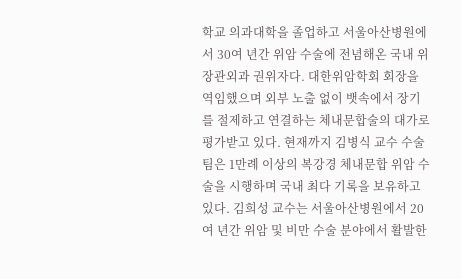학교 의과대학을 졸업하고 서울아산병원에서 30여 년간 위암 수술에 전념해온 국내 위장관외과 권위자다. 대한위암학회 회장을 역임했으며 외부 노출 없이 뱃속에서 장기를 절제하고 연결하는 체내문합술의 대가로 평가받고 있다. 현재까지 김병식 교수 수술팀은 1만례 이상의 복강경 체내문합 위암 수술을 시행하며 국내 최다 기록을 보유하고 있다. 김희성 교수는 서울아산병원에서 20여 년간 위암 및 비만 수술 분야에서 활발한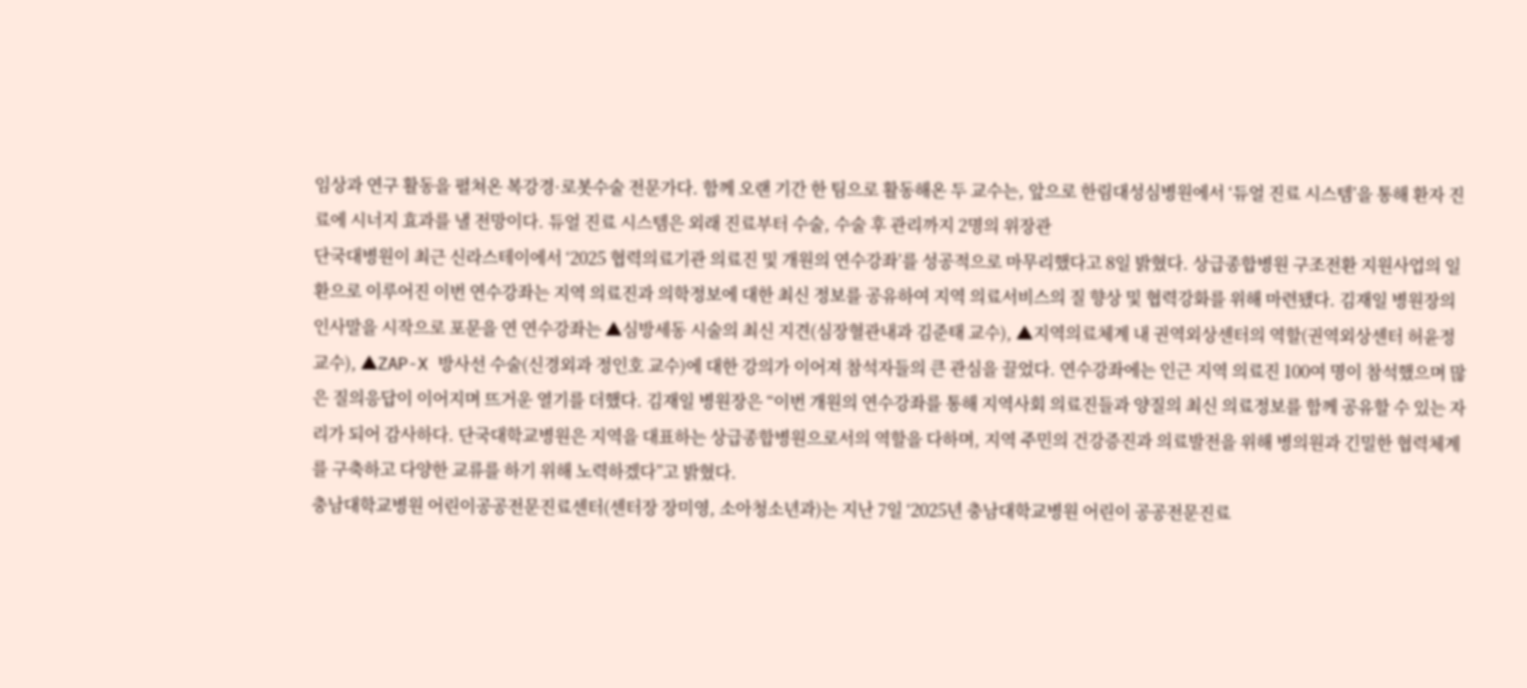임상과 연구 활동을 펼쳐온 복강경·로봇수술 전문가다. 함께 오랜 기간 한 팀으로 활동해온 두 교수는, 앞으로 한림대성심병원에서 ‘듀얼 진료 시스템’을 통해 환자 진료에 시너지 효과를 낼 전망이다. 듀얼 진료 시스템은 외래 진료부터 수술, 수술 후 관리까지 2명의 위장관
단국대병원이 최근 신라스테이에서 ‘2025 협력의료기관 의료진 및 개원의 연수강좌’를 성공적으로 마무리했다고 8일 밝혔다. 상급종합병원 구조전환 지원사업의 일환으로 이루어진 이번 연수강좌는 지역 의료진과 의학정보에 대한 최신 정보를 공유하여 지역 의료서비스의 질 향상 및 협력강화를 위해 마련됐다. 김재일 병원장의 인사말을 시작으로 포문을 연 연수강좌는 ▲심방세동 시술의 최신 지견(심장혈관내과 김준태 교수), ▲지역의료체계 내 권역외상센터의 역할(권역외상센터 허윤정 교수), ▲ZAP-X 방사선 수술(신경외과 정인호 교수)에 대한 강의가 이어져 참석자들의 큰 관심을 끌었다. 연수강좌에는 인근 지역 의료진 100여 명이 참석했으며 많은 질의응답이 이어지며 뜨거운 열기를 더했다. 김재일 병원장은 “이번 개원의 연수강좌를 통해 지역사회 의료진들과 양질의 최신 의료정보를 함께 공유할 수 있는 자리가 되어 감사하다. 단국대학교병원은 지역을 대표하는 상급종합병원으로서의 역할을 다하며, 지역 주민의 건강증진과 의료발전을 위해 병의원과 긴밀한 협력체계를 구축하고 다양한 교류를 하기 위해 노력하겠다”고 밝혔다.
충남대학교병원 어린이공공전문진료센터(센터장 장미영, 소아청소년과)는 지난 7일 ‘2025년 충남대학교병원 어린이 공공전문진료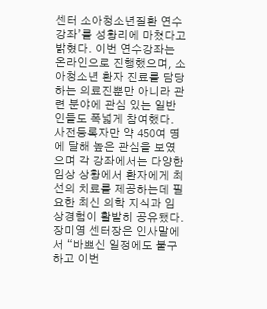센터 소아청소년질환 연수강좌’를 성황리에 마쳤다고 밝혔다. 이번 연수강좌는 온라인으로 진행했으며, 소아청소년 환자 진료를 담당하는 의료진뿐만 아니라 관련 분야에 관심 있는 일반인들도 폭넓게 참여했다. 사전등록자만 약 450여 명에 달해 높은 관심을 보였으며 각 강좌에서는 다양한 임상 상황에서 환자에게 최선의 치료를 제공하는데 필요한 최신 의학 지식과 임상경험이 활발히 공유됐다. 장미영 센터장은 인사말에서 “바쁘신 일정에도 불구하고 이번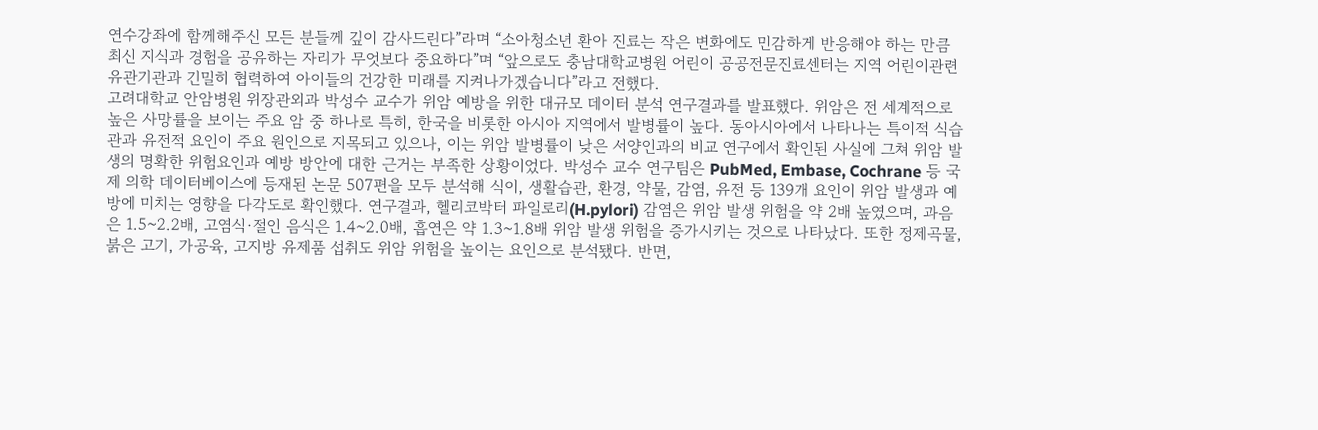연수강좌에 함께해주신 모든 분들께 깊이 감사드린다”라며 “소아청소년 환아 진료는 작은 변화에도 민감하게 반응해야 하는 만큼 최신 지식과 경험을 공유하는 자리가 무엇보다 중요하다”며 “앞으로도 충남대학교병원 어린이 공공전문진료센터는 지역 어린이관련 유관기관과 긴밀히 협력하여 아이들의 건강한 미래를 지켜나가겠습니다”라고 전했다.
고려대학교 안암병원 위장관외과 박성수 교수가 위암 예방을 위한 대규모 데이터 분석 연구결과를 발표했다. 위암은 전 세계적으로 높은 사망률을 보이는 주요 암 중 하나로 특히, 한국을 비롯한 아시아 지역에서 발병률이 높다. 동아시아에서 나타나는 특이적 식습관과 유전적 요인이 주요 원인으로 지목되고 있으나, 이는 위암 발병률이 낮은 서양인과의 비교 연구에서 확인된 사실에 그쳐 위암 발생의 명확한 위험요인과 예방 방안에 대한 근거는 부족한 상황이었다. 박성수 교수 연구팀은 PubMed, Embase, Cochrane 등 국제 의학 데이터베이스에 등재된 논문 507편을 모두 분석해 식이, 생활습관, 환경, 약물, 감염, 유전 등 139개 요인이 위암 발생과 예방에 미치는 영향을 다각도로 확인했다. 연구결과, 헬리코박터 파일로리(H.pylori) 감염은 위암 발생 위험을 약 2배 높였으며, 과음은 1.5~2.2배, 고염식·절인 음식은 1.4~2.0배, 흡연은 약 1.3~1.8배 위암 발생 위험을 증가시키는 것으로 나타났다. 또한 정제곡물, 붉은 고기, 가공육, 고지방 유제품 섭취도 위암 위험을 높이는 요인으로 분석됐다. 반면,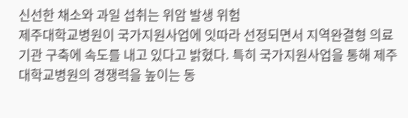신선한 채소와 과일 섭취는 위암 발생 위험
제주대학교병원이 국가지원사업에 잇따라 선정되면서 지역완결형 의료기관 구축에 속도를 내고 있다고 밝혔다. 특히 국가지원사업을 통해 제주대학교병원의 경쟁력을 높이는 동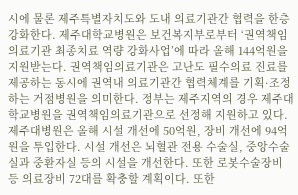시에 물론 제주특별자치도와 도내 의료기관간 협력을 한층 강화한다. 제주대학교병원은 보건복지부로부터 ‘권역책임의료기관 최종치료 역량 강화사업’에 따라 올해 144억원을 지원받는다. 권역책임의료기관은 고난도 필수의료 진료를 제공하는 동시에 권역내 의료기관간 협력체계를 기획·조정하는 거점병원을 의미한다. 정부는 제주지역의 경우 제주대학교병원을 권역책임의료기관으로 선정해 지원하고 있다. 제주대병원은 올해 시설 개선에 50억원, 장비 개선에 94억원을 투입한다. 시설 개선은 뇌혈관 전용 수술실, 중앙수술실과 중환자실 등의 시설을 개선한다. 또한 로봇수술장비 등 의료장비 72대를 확충할 계획이다. 또한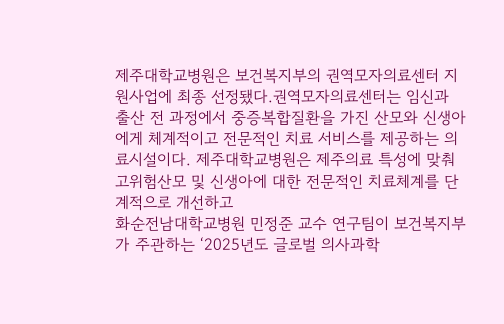제주대학교병원은 보건복지부의 권역모자의료센터 지원사업에 최종 선정됐다.권역모자의료센터는 임신과 출산 전 과정에서 중증복합질환을 가진 산모와 신생아에게 체계적이고 전문적인 치료 서비스를 제공하는 의료시설이다. 제주대학교병원은 제주의료 특성에 맞춰 고위험산모 및 신생아에 대한 전문적인 치료체계를 단계적으로 개선하고
화순전남대학교병원 민정준 교수 연구팀이 보건복지부가 주관하는 ‘2025년도 글로벌 의사과학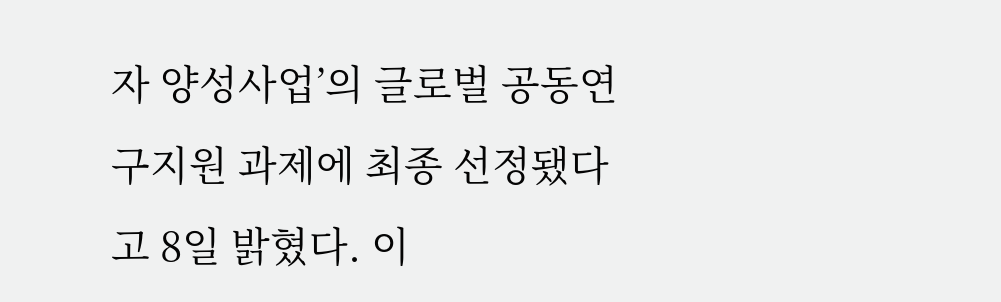자 양성사업’의 글로벌 공동연구지원 과제에 최종 선정됐다고 8일 밝혔다. 이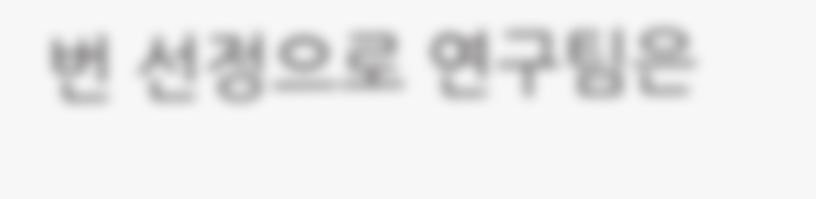번 선정으로 연구팀은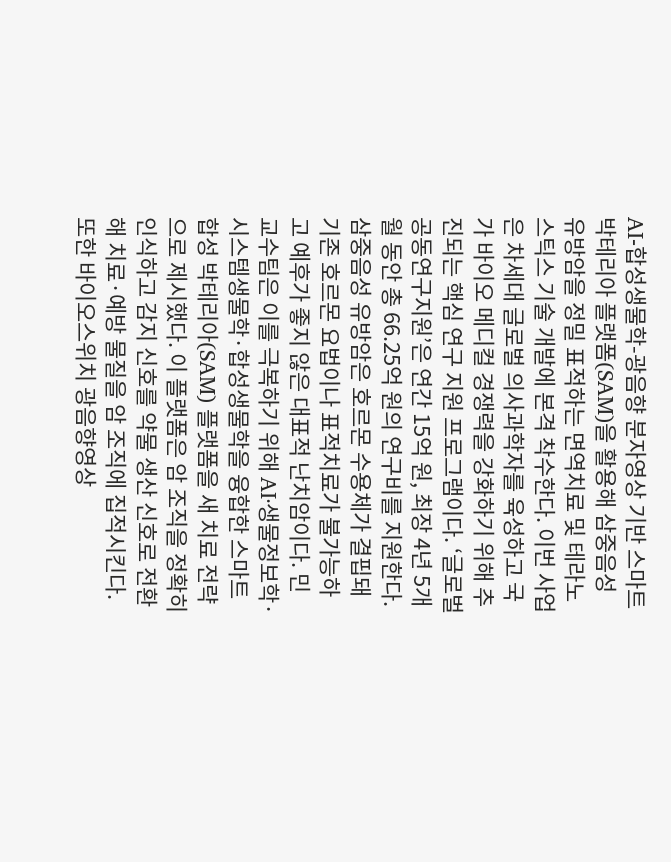AI-합성생물학-광음향 분자영상 기반 스마트 박테리아 플랫폼(SAM)을 활용해 삼중음성 유방암을 정밀 표적하는 면역치료 및 테라노스틱스 기술 개발에 본격 착수한다. 이번 사업은 차세대 글로벌 의사과학자를 육성하고 국가 바이오 메디컬 경쟁력을 강화하기 위해 추진되는 핵심 연구 지원 프로그램이다. ‘글로벌 공동연구지원’은 연간 15억 원, 최장 4년 5개월 동안 총 66.25억 원의 연구비를 지원한다. 삼중음성 유방암은 호르몬 수용체가 결핍돼 기존 호르몬 요법이나 표적치료가 불가능하고 예후가 좋지 않은 대표적 난치암이다. 민 교수팀은 이를 극복하기 위해 AI·생물정보학·시스템생물학·합성생물학을 융합한 스마트 합성 박테리아(SAM) 플랫폼을 새 치료 전략으로 제시했다. 이 플랫폼은 암 조직을 정확히 인식하고 감지 신호를 약물 생산 신호로 전환해 치료·예방 물질을 암 조직에 집적시킨다. 또한 바이오스위치 광음향영상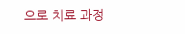으로 치료 과정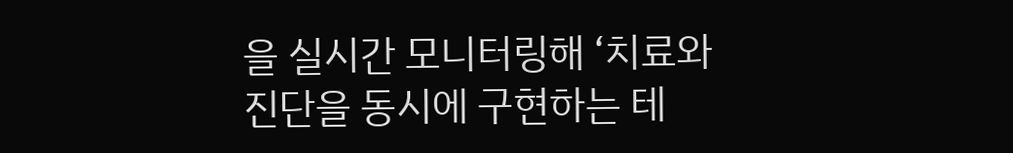을 실시간 모니터링해 ‘치료와 진단을 동시에 구현하는 테